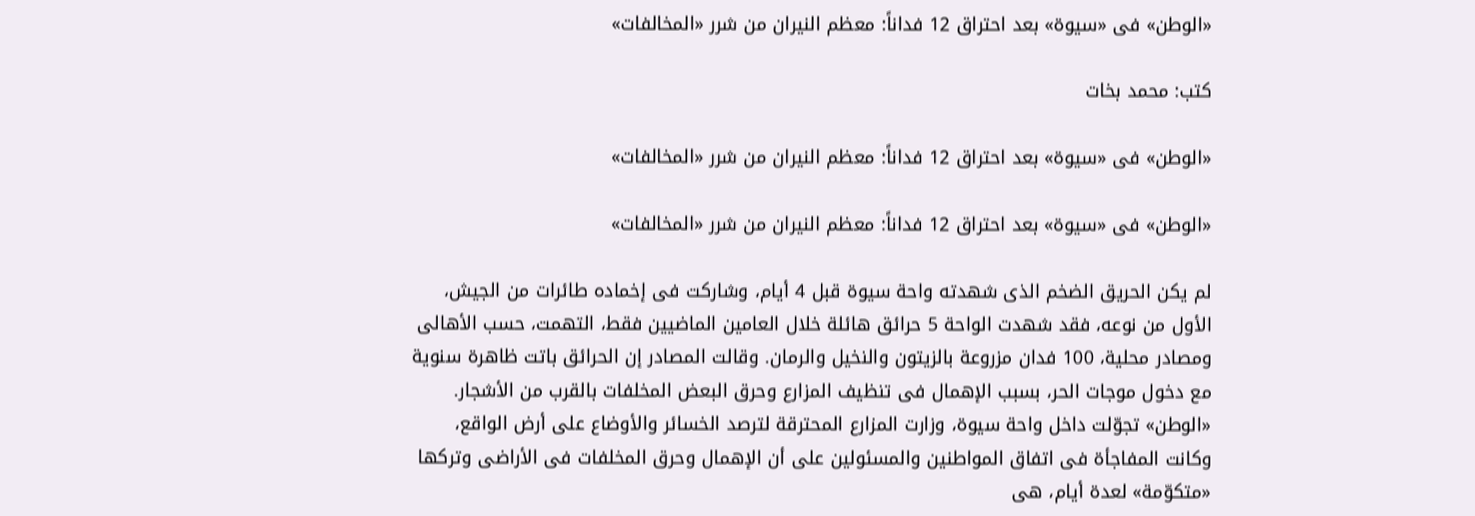«الوطن» فى «سيوة» بعد احتراق 12 فداناً: معظم النيران من شرر «المخالفات»

كتب: محمد بخات

«الوطن» فى «سيوة» بعد احتراق 12 فداناً: معظم النيران من شرر «المخالفات»

«الوطن» فى «سيوة» بعد احتراق 12 فداناً: معظم النيران من شرر «المخالفات»

لم يكن الحريق الضخم الذى شهدته واحة سيوة قبل 4 أيام، وشاركت فى إخماده طائرات من الجيش، الأول من نوعه، فقد شهدت الواحة 5 حرائق هائلة خلال العامين الماضيين فقط، التهمت، حسب الأهالى ومصادر محلية، 100 فدان مزروعة بالزيتون والنخيل والرمان. وقالت المصادر إن الحرائق باتت ظاهرة سنوية مع دخول موجات الحر، بسبب الإهمال فى تنظيف المزارع وحرق البعض المخلفات بالقرب من الأشجار. «الوطن» تجوّلت داخل واحة سيوة، وزارت المزارع المحترقة لترصد الخسائر والأوضاع على أرض الواقع، وكانت المفاجأة فى اتفاق المواطنين والمسئولين على أن الإهمال وحرق المخلفات فى الأراضى وتركها «متكوّمة» لعدة أيام، هى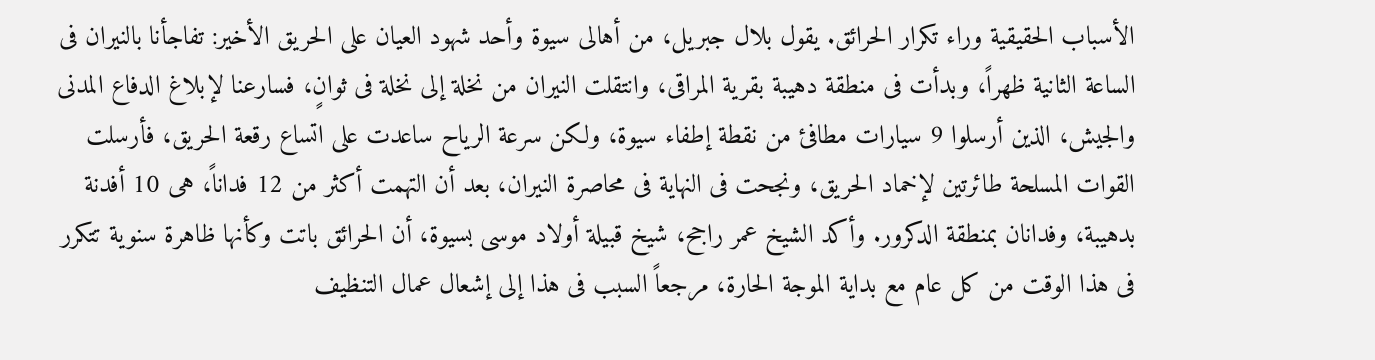الأسباب الحقيقية وراء تكرار الحرائق. يقول بلال جبريل، من أهالى سيوة وأحد شهود العيان على الحريق الأخير: تفاجأنا بالنيران فى الساعة الثانية ظهراً، وبدأت فى منطقة دهيبة بقرية المراقى، وانتقلت النيران من نخلة إلى نخلة فى ثوانٍ، فسارعنا لإبلاغ الدفاع المدنى والجيش، الذين أرسلوا 9 سيارات مطافئ من نقطة إطفاء سيوة، ولكن سرعة الرياح ساعدت على اتساع رقعة الحريق، فأرسلت القوات المسلحة طائرتين لإخماد الحريق، ونجحت فى النهاية فى محاصرة النيران، بعد أن التهمت أكثر من 12 فداناً، هى 10 أفدنة بدهيبة، وفدانان بمنطقة الدكرور. وأكد الشيخ عمر راجح، شيخ قبيلة أولاد موسى بسيوة، أن الحرائق باتت وكأنها ظاهرة سنوية تتكرر فى هذا الوقت من كل عام مع بداية الموجة الحارة، مرجعاً السبب فى هذا إلى إشعال عمال التنظيف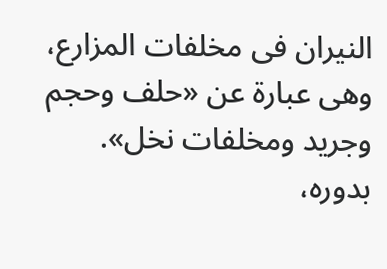النيران فى مخلفات المزارع، وهى عبارة عن «حلف وحجم وجريد ومخلفات نخل». بدوره،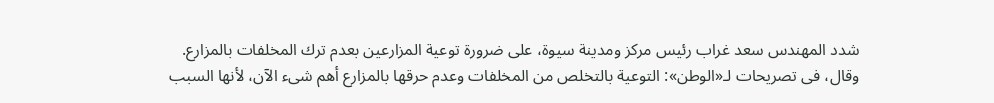شدد المهندس سعد غراب رئيس مركز ومدينة سيوة، على ضرورة توعية المزارعين بعدم ترك المخلفات بالمزارع. وقال، فى تصريحات لـ«الوطن»: التوعية بالتخلص من المخلفات وعدم حرقها بالمزارع أهم شىء الآن، لأنها السبب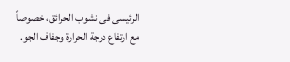الرئيسى فى نشوب الحرائق، خصوصاً مع ارتفاع درجة الحرارة وجفاف الجو.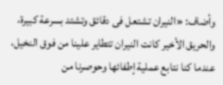وأضاف: «النيران تشتعل فى دقائق وتشتد بسرعة كبيرة، والحريق الأخير كانت النيران تتطاير علينا من فوق النخيل، عندما كنا نتابع عملية إطفائها وحوصرنا من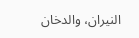النيران، والدخان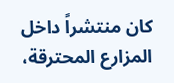كان منتشراً داخل المزارع المحترقة،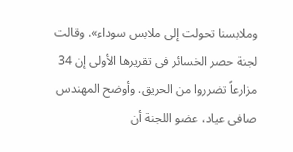وملابسنا تحولت إلى ملابس سوداء». وقالت لجنة حصر الخسائر فى تقريرها الأولى إن 34 مزارعاً تضرروا من الحريق. وأوضح المهندس صافى عياد، عضو اللجنة أن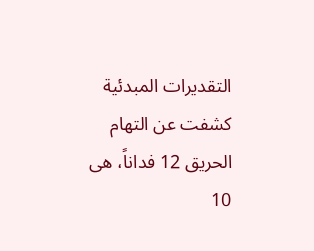التقديرات المبدئية كشفت عن التهام الحريق 12 فداناً، هى 10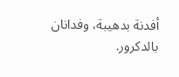أفدنة بدهيبة، وفدانان بالدكرور.